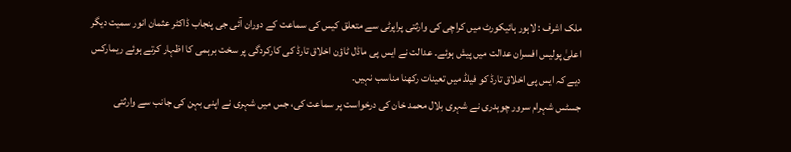ملک اشرف : لاہور ہائیکورٹ میں کراچی کی وارثتی پراپرٹی سے متعلق کیس کی سماعت کے دوران آئی جی پنجاب ڈاکٹر عثمان انور سمیت دیگر اعلیٰ پولیس افسران عدالت میں پیش ہوئے۔ عدالت نے ایس پی ماڈل ٹاؤن اخلاق تارڈ کی کارکردگی پر سخت برہمی کا اظہار کرتے ہوئے ریمارکس دیے کہ ایس پی اخلاق تارڈ کو فیلڈ میں تعینات رکھنا مناسب نہیں۔
جسٹس شہرام سرور چوہدری نے شہری بلال محمد خان کی درخواست پر سماعت کی، جس میں شہری نے اپنی بہن کی جانب سے وارثتی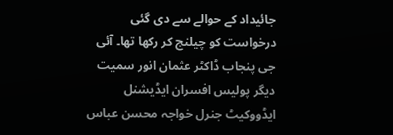جائیداد کے حوالے سے دی گئی درخواست کو چیلنج کر رکھا تھا۔ آئی جی پنجاب ڈاکٹر عثمان انور سمیت دیگر پولیس افسران ایڈیشنل ایڈووکیٹ جنرل خواجہ محسن عباس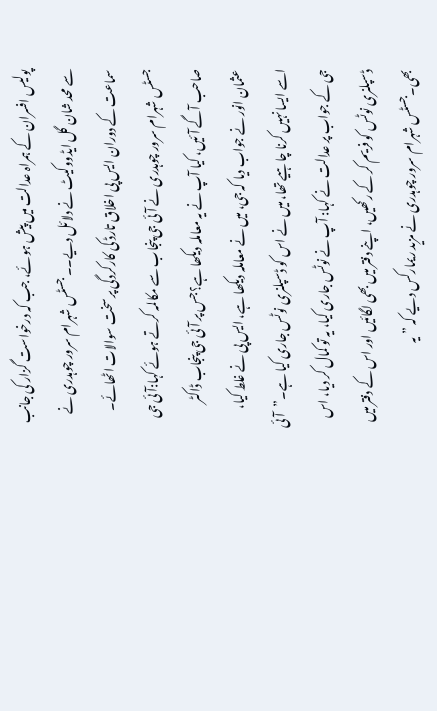پولیس افسران کے ہمراہ عدالت میں پیش ہوئے، جب کہ درخواست گزار کی جانب سے محد شان گل ایڈووکیٹ نے دلائل دیے۔۔ جسٹس شہرام سرور چوہدری نے سماعت کے دوران ایس پی اخلاق تارڈ کی کارکردگی پر سخت سوالات اٹھائے۔ جسٹس شہرام سرور چوہدری نے آئی جی پنجاب سے مکالمہ کرتے ہوئے کہا:آئی جی صاحب آگے آئیں، کیا آپ نے یہ معاملہ دیکھا ہے؟جس پر آئی جی پنجاب ڈاکٹر عثمان انور نے جواب دیا کہ جی، میں نے معاملہ دیکھا ہے، ایس پی نے غلط کیا، اسے ایسا نہیں کرنا چاہیے تھا، میں نے اس کو ڈسپلنری نوٹس جاری کیا ہے۔”آئی جی کے جواب پر عدالت نے کہا: آپ نے نوٹس جاری کیا، یہ تو کمال کر دیا، اس ڈسپلنری نوٹس کو فریم کر کے رکھیں، اپنے دفتر میں بھی لگائیں اور اس کے دفتر میں بھی۔جسٹس شہرام سرور چوہدری نے مزید ریمارکس دیے کہ ”یہ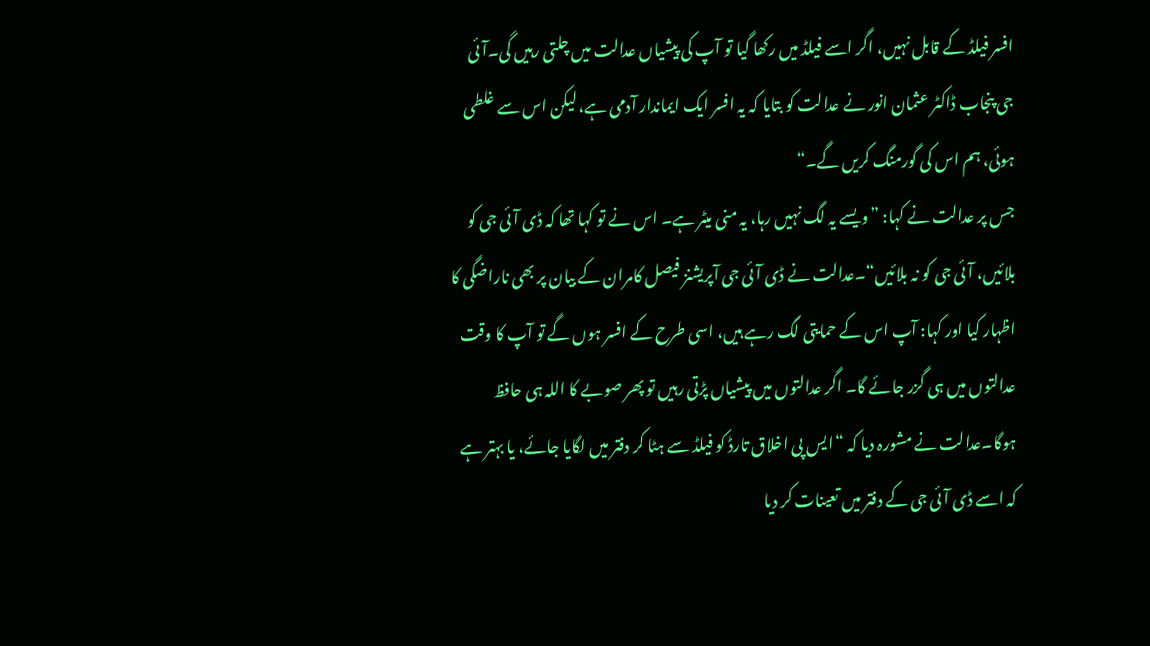افسر فیلڈ کے قابل نہیں، اگر اسے فیلڈ میں رکھا گیا تو آپ کی پیشیاں عدالت میں چلتی رہیں گی۔آئی جی پنجاب ڈاکٹر عثمان انور نے عدالت کو بتایا کہ یہ افسر ایک ایماندار آدمی ہے، لیکن اس سے غلطی ہوئی، ہم اس کی گورمنگ کریں گے۔“
جس پر عدالت نے کہا: ”ویسے یہ لگ نہیں رہا، یہ منی میٹر ہے۔ اس نے تو کہا تھا کہ ڈی آئی جی کو بلائیں، آئی جی کو نہ بلائیں“۔عدالت نے ڈی آئی جی آپریشنز فیصل کامران کے بیان پر بھی ناراضگی کا اظہار کیا اور کہا: آپ اس کے حمایتی لگ رہے ہیں، اسی طرح کے افسر ہوں گے تو آپ کا وقت عدالتوں میں ہی گزر جائے گا۔ اگر عدالتوں میں پیشیاں پڑتی رہیں تو پھر صوبے کا اللہ ہی حافظ ہوگا۔عدالت نے مشورہ دیا کہ “ایس پی اخلاق تارڈ کو فیلڈ سے ہٹا کر دفتر میں لگایا جائے، یا بہتر ہے کہ اسے ڈی آئی جی کے دفتر میں تعینات کر دیا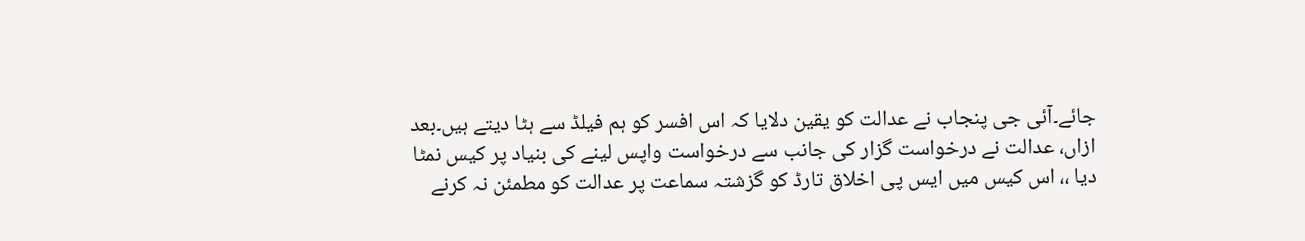جائے۔آئی جی پنجاب نے عدالت کو یقین دلایا کہ اس افسر کو ہم فیلڈ سے ہٹا دیتے ہیں۔بعد ازاں، عدالت نے درخواست گزار کی جانب سے درخواست واپس لینے کی بنیاد پر کیس نمٹا دیا ،، اس کیس میں ایس پی اخلاق تارڈ کو گزشتہ سماعت پر عدالت کو مطمئن نہ کرنے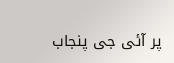پر آئی جی پنجاب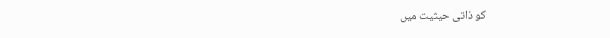کو ذاتی حیثیت میں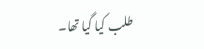طلب کیا گیا تھا۔